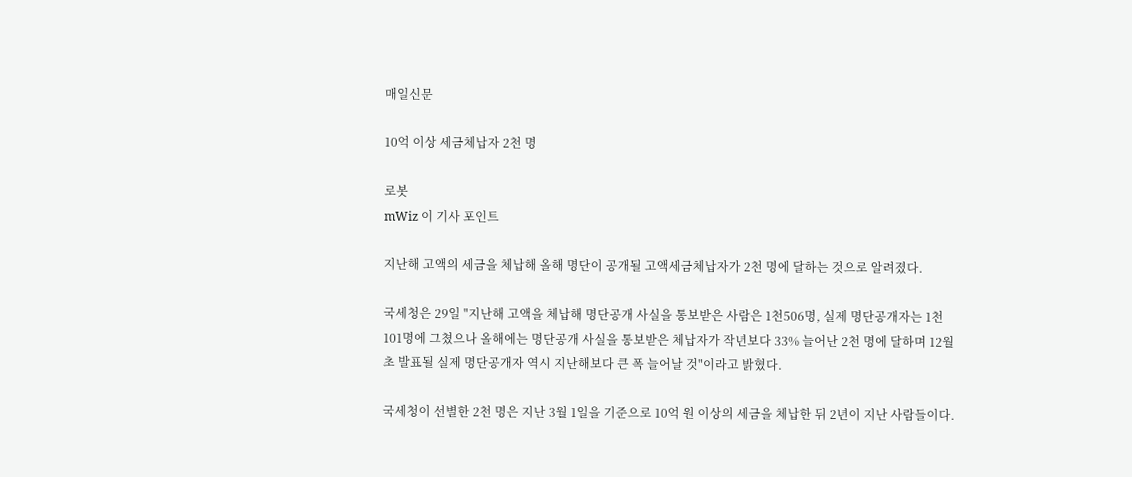매일신문

10억 이상 세금체납자 2천 명

로봇
mWiz 이 기사 포인트

지난해 고액의 세금을 체납해 올해 명단이 공개될 고액세금체납자가 2천 명에 달하는 것으로 알려졌다.

국세청은 29일 "지난해 고액을 체납해 명단공개 사실을 통보받은 사람은 1천506명, 실제 명단공개자는 1천101명에 그쳤으나 올해에는 명단공개 사실을 통보받은 체납자가 작년보다 33% 늘어난 2천 명에 달하며 12월 초 발표될 실제 명단공개자 역시 지난해보다 큰 폭 늘어날 것"이라고 밝혔다.

국세청이 선별한 2천 명은 지난 3월 1일을 기준으로 10억 원 이상의 세금을 체납한 뒤 2년이 지난 사람들이다.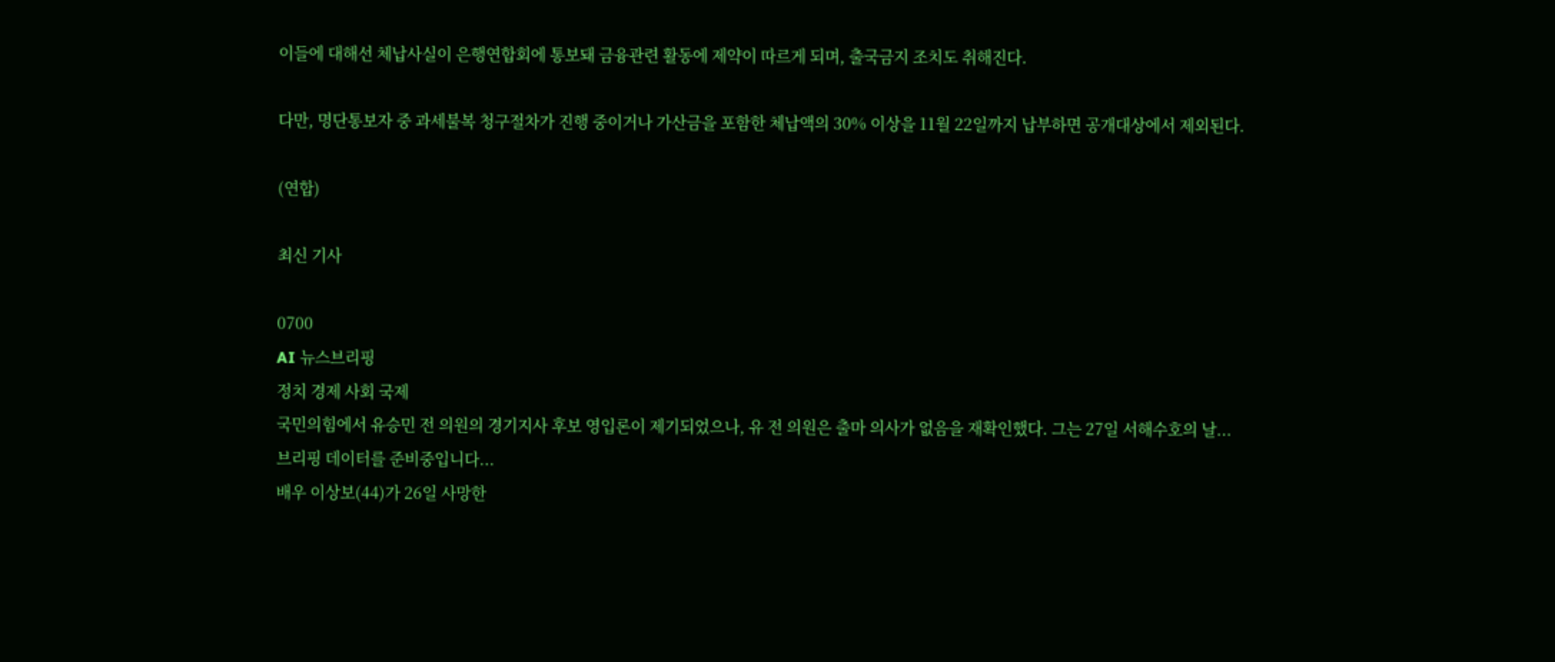이들에 대해선 체납사실이 은행연합회에 통보돼 금융관련 활동에 제약이 따르게 되며, 출국금지 조치도 취해진다.

다만, 명단통보자 중 과세불복 청구절차가 진행 중이거나 가산금을 포함한 체납액의 30% 이상을 11월 22일까지 납부하면 공개대상에서 제외된다.

(연합)

최신 기사

0700
AI 뉴스브리핑
정치 경제 사회 국제
국민의힘에서 유승민 전 의원의 경기지사 후보 영입론이 제기되었으나, 유 전 의원은 출마 의사가 없음을 재확인했다. 그는 27일 서해수호의 날...
브리핑 데이터를 준비중입니다...
배우 이상보(44)가 26일 사망한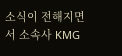소식이 전해지면서 소속사 KMG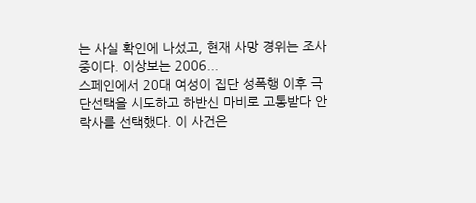는 사실 확인에 나섰고, 현재 사망 경위는 조사 중이다. 이상보는 2006...
스페인에서 20대 여성이 집단 성폭행 이후 극단선택을 시도하고 하반신 마비로 고통받다 안락사를 선택했다. 이 사건은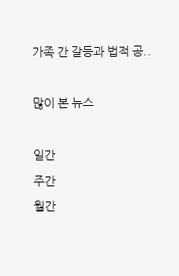가족 간 갈등과 법적 공..

많이 본 뉴스

일간
주간
월간